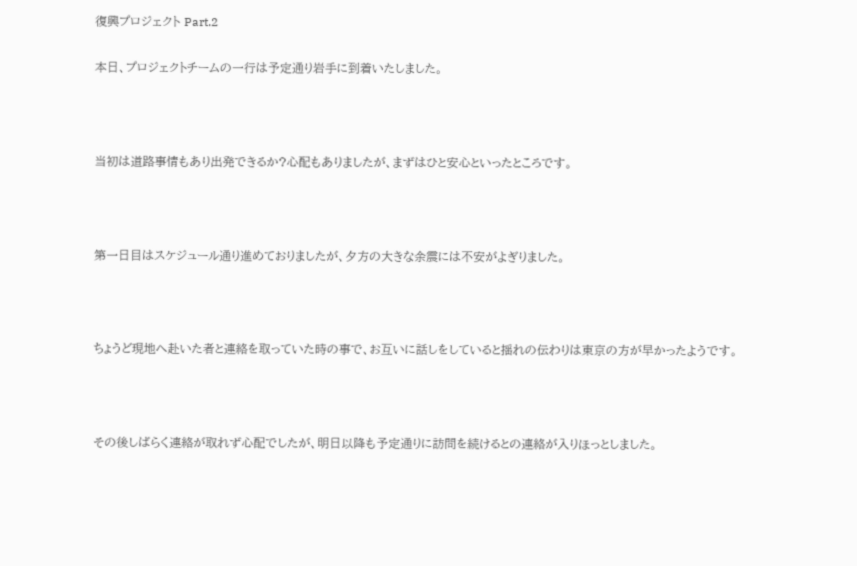復興プロジェクト Part.2

本日、プロジェクトチームの一行は予定通り岩手に到着いたしました。



当初は道路事情もあり出発できるか?心配もありましたが、まずはひと安心といったところです。



第一日目はスケジュール通り進めておりましたが、夕方の大きな余震には不安がよぎりました。



ちょうど現地へ赴いた者と連絡を取っていた時の事で、お互いに話しをしていると揺れの伝わりは東京の方が早かったようです。



その後しばらく連絡が取れず心配でしたが、明日以降も予定通りに訪問を続けるとの連絡が入りほっとしました。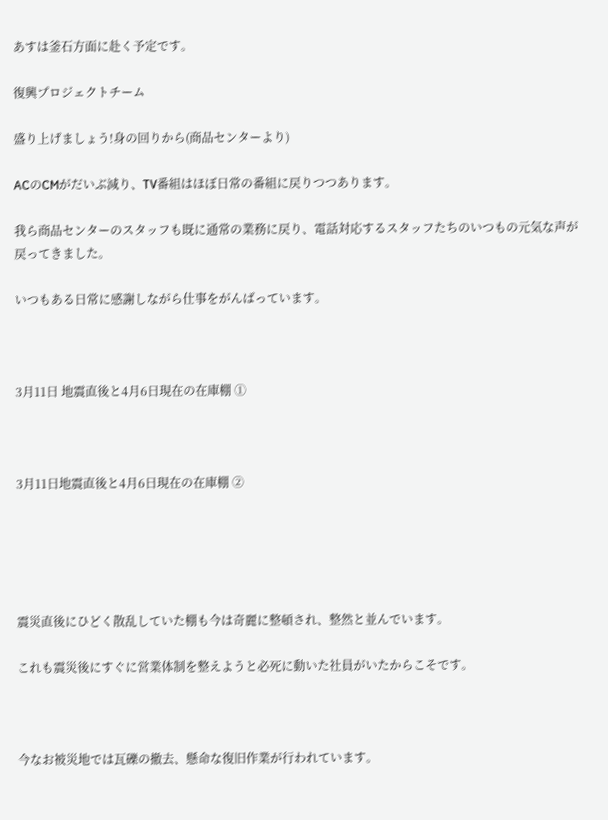あすは釜石方面に赴く予定です。

復興プロジェクトチーム

盛り上げましょう!身の回りから(商品センターより)

ACのCMがだいぶ減り、TV番組はほぼ日常の番組に戻りつつあります。

我ら商品センターのスタッフも既に通常の業務に戻り、電話対応するスタッフたちのいつもの元気な声が戻ってきました。

いつもある日常に感謝しながら仕事をがんばっています。



3月11日 地震直後と4月6日現在の在庫棚 ①



3月11日地震直後と4月6日現在の在庫棚 ②





震災直後にひどく散乱していた棚も今は奇麗に整頓され、整然と並んでいます。

これも震災後にすぐに営業体制を整えようと必死に動いた社員がいたからこそです。



今なお被災地では瓦礫の撤去、懸命な復旧作業が行われています。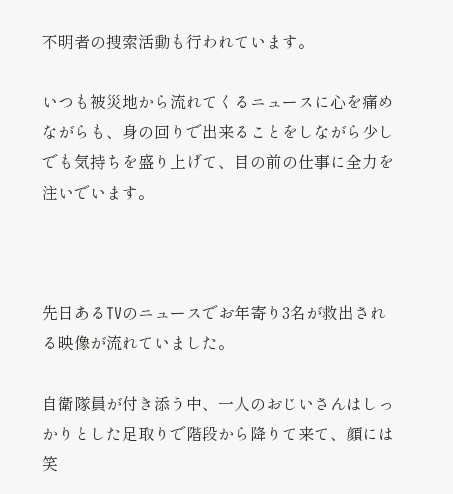不明者の捜索活動も行われています。

いつも被災地から流れてくるニュースに心を痛めながらも、身の回りで出来ることをしながら少しでも気持ちを盛り上げて、目の前の仕事に全力を注いでいます。



先日あるTVのニュースでお年寄り3名が救出される映像が流れていました。

自衛隊員が付き添う中、一人のおじいさんはしっかりとした足取りで階段から降りて来て、顔には笑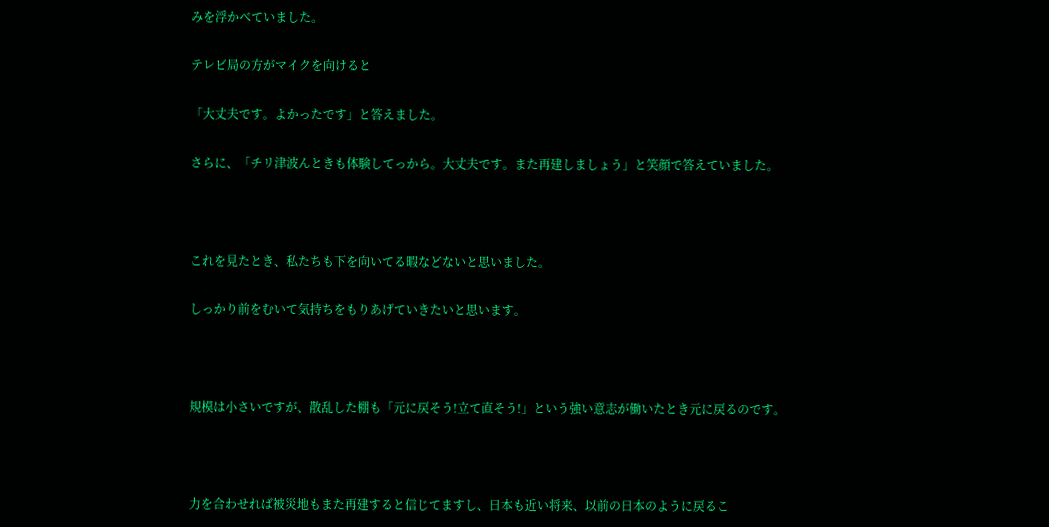みを浮かべていました。

テレビ局の方がマイクを向けると

「大丈夫です。よかったです」と答えました。

さらに、「チリ津波んときも体験してっから。大丈夫です。また再建しましょう」と笑顔で答えていました。



これを見たとき、私たちも下を向いてる暇などないと思いました。

しっかり前をむいて気持ちをもりあげていきたいと思います。



規模は小さいですが、散乱した棚も「元に戻そう!立て直そう!」という強い意志が働いたとき元に戻るのです。



力を合わせれば被災地もまた再建すると信じてますし、日本も近い将来、以前の日本のように戻るこ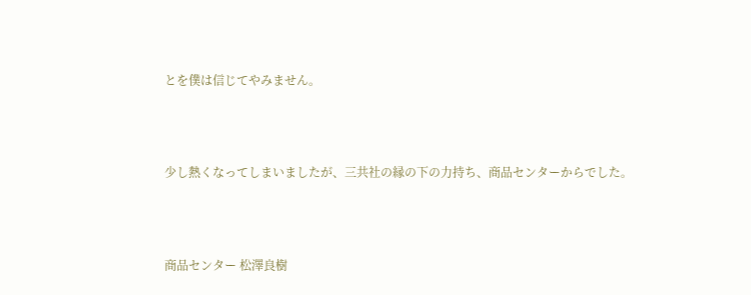とを僕は信じてやみません。



少し熱くなってしまいましたが、三共社の縁の下の力持ち、商品センターからでした。



商品センター 松澤良樹